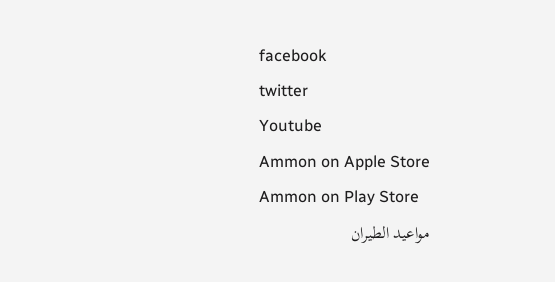facebook
twitter
Youtube
Ammon on Apple Store
Ammon on Play Store
مواعيد الطيران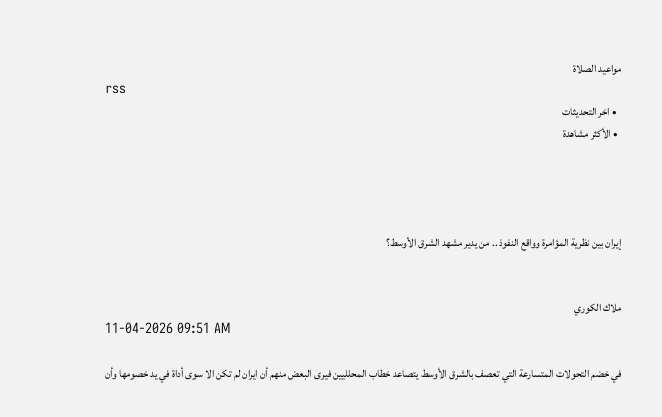مواعيد الصلاة
rss
  • اخر التحديثات
  • الأكثر مشاهدة




إيران بين نظرية المؤامرة وواقع النفوذ .. من يدير مشهد الشرق الأوسط؟


ملاك الكوري
11-04-2026 09:51 AM

في خضم التحولات المتسارعة التي تعصف بالشرق الأوسط يتصاعد خطاب المحلليين فيرى البعض منھم أن ايران لم تكن الا سوى أداة في يد خصومها وأن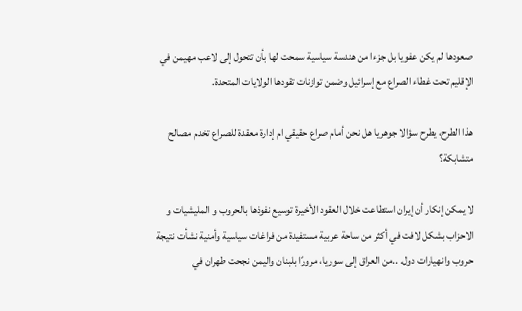صعودها لم يكن عفويا بل جزءا من هندسة سياسية سمحت لها بأن تتحول إلى لاعب مهيمن في الإقليم تحت غطاء الصراع مع إسرائيل وضمن توازنات تقودها الولايات المتحدة.

هذا الطرح، يطرح سؤالا جوهريا هل نحن أمام صراع حقيقي ام إدارة معقدة للصراع تخدم مصالح متشابكة؟

لا يمكن إنكار أن إيران استطاعت خلال العقود الأخيرة توسيع نفوذها بالحروب و المليشيات و الاحزاب بشكل لافت في أكثر من ساحة عربية مستفيدة من فراغات سياسية وأمنية نشأت نتيجة حروب وانهيارات دول. ..من العراق إلى سوريا، مرورًا بلبنان واليمن نجحت طهران في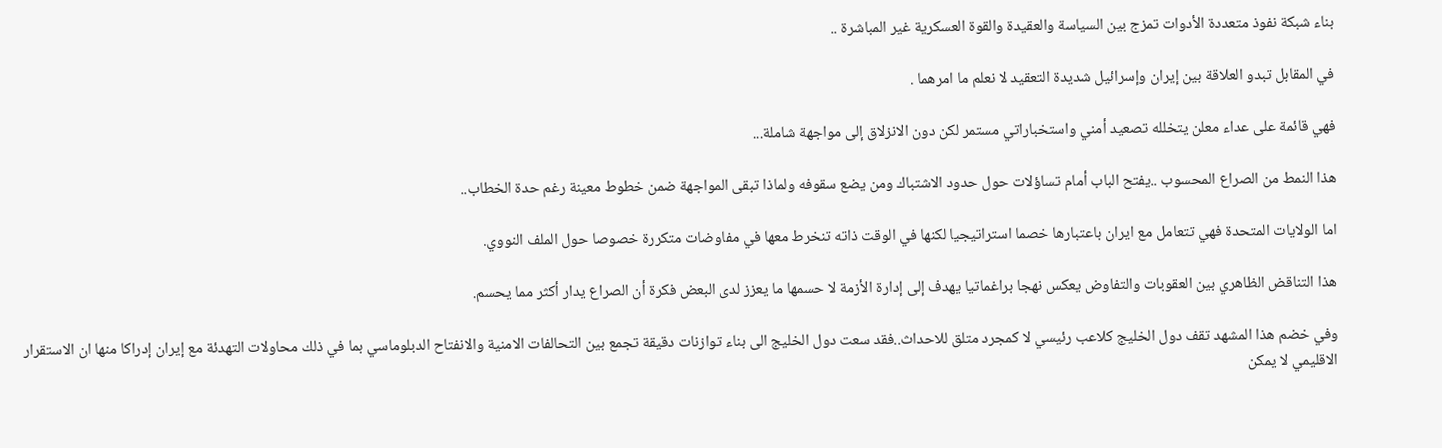بناء شبكة نفوذ متعددة الأدوات تمزج بين السياسة والعقيدة والقوة العسكرية غير المباشرة ..

في المقابل تبدو العلاقة بين إيران وإسرائيل شديدة التعقيد لا نعلم ما امرھما .

فهي قائمة على عداء معلن يتخلله تصعيد أمني واستخباراتي مستمر لكن دون الانزلاق إلى مواجهة شاملة...

هذا النمط من الصراع المحسوب ..يفتح الباب أمام تساؤلات حول حدود الاشتباك ومن يضع سقوفه ولماذا تبقى المواجهة ضمن خطوط معينة رغم حدة الخطاب..

اما الولايات المتحدة فهي تتعامل مع ايران باعتبارها خصما استراتيجيا لكنها في الوقت ذاته تنخرط معها في مفاوضات متكررة خصوصا حول الملف النووي.

هذا التناقض الظاهري بين العقوبات والتفاوض يعكس نهجا براغماتيا يهدف إلى إدارة الأزمة لا حسمها ما يعزز لدى البعض فكرة أن الصراع يدار أكثر مما يحسم.

وفي خضم هذا المشهد تقف دول الخليج كلاعب رئيسي لا كمجرد متلق للاحداث..فقد سعت دول الخليج الى بناء توازنات دقيقة تجمع بين التحالفات الامنية والانفتاح الدبلوماسي بما في ذلك محاولات التهدئة مع إيران إدراكا منها ان الاستقرار الاقليمي لا يمكن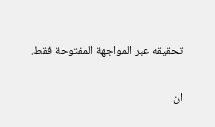تحقيقه عبر المواجهة المفتوحة فقط.

ان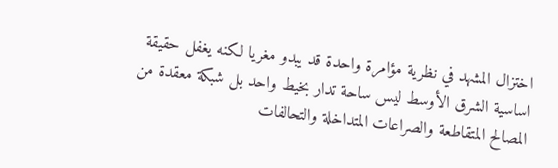اختزال المشهد في نظرية مؤامرة واحدة قد يبدو مغريا لكنه يغفل حقيقة اساسية الشرق الأوسط ليس ساحة تدار بخيط واحد بل شبكة معقدة من المصالح المتقاطعة والصراعات المتداخلة والتحالفات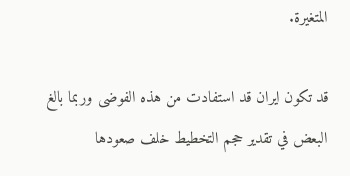المتغيرة.

قد تكون ايران قد استفادت من هذه الفوضى وربما بالغ البعض في تقدير حجم التخطيط خلف صعودها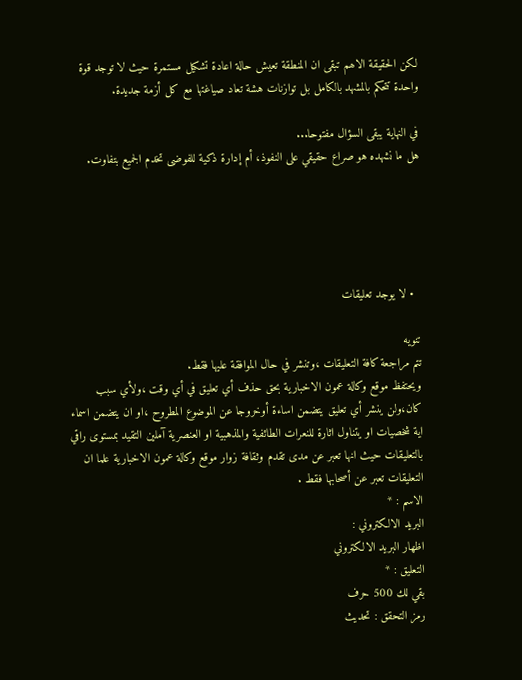لكن الحقيقة الاھم تبقى ان المنطقة تعيش حالة اعادة تشكيل مستمرة حيث لا توجد قوة واحدة تتحكم بالمشهد بالكامل بل توازنات هشة تعاد صياغتها مع كل أزمة جديدة.

في النهاية يبقى السؤال مفتوحا...
هل ما نشهده هو صراع حقيقي على النفوذ، أم إدارة ذكية للفوضى تخدم الجميع بتفاوت.





  • لا يوجد تعليقات

تنويه
تتم مراجعة كافة التعليقات ،وتنشر في حال الموافقة عليها فقط.
ويحتفظ موقع وكالة عمون الاخبارية بحق حذف أي تعليق في أي وقت ،ولأي سبب كان،ولن ينشر أي تعليق يتضمن اساءة أوخروجا عن الموضوع المطروح ،او ان يتضمن اسماء اية شخصيات او يتناول اثارة للنعرات الطائفية والمذهبية او العنصرية آملين التقيد بمستوى راقي بالتعليقات حيث انها تعبر عن مدى تقدم وثقافة زوار موقع وكالة عمون الاخبارية علما ان التعليقات تعبر عن أصحابها فقط .
الاسم : *
البريد الالكتروني :
اظهار البريد الالكتروني
التعليق : *
بقي لك 500 حرف
رمز التحقق : تحديث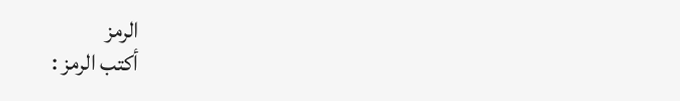الرمز
أكتب الرمز :